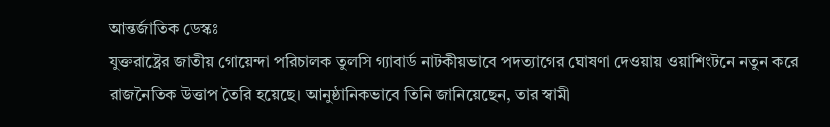আন্তর্জাতিক ডেস্কঃ
যুক্তরাষ্ট্রের জাতীয় গোয়েন্দা পরিচালক তুলসি গ্যাবার্ড নাটকীয়ভাবে পদত্যাগের ঘোষণা দেওয়ায় ওয়াশিংটনে নতুন করে রাজনৈতিক উত্তাপ তৈরি হয়েছে। আনুষ্ঠানিকভাবে তিনি জানিয়েছেন, তার স্বামী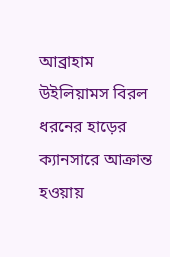আব্রাহাম উইলিয়ামস বিরল ধরনের হাড়ের ক্যানসারে আক্রান্ত হওয়ায়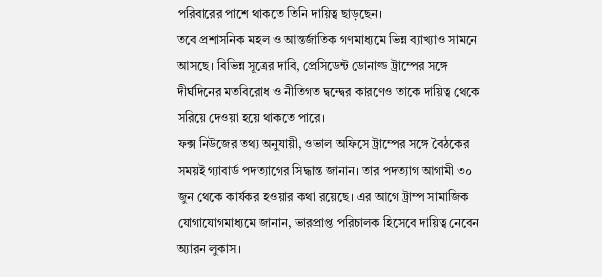পরিবারের পাশে থাকতে তিনি দায়িত্ব ছাড়ছেন।
তবে প্রশাসনিক মহল ও আন্তর্জাতিক গণমাধ্যমে ভিন্ন ব্যাখ্যাও সামনে আসছে। বিভিন্ন সূত্রের দাবি, প্রেসিডেন্ট ডোনাল্ড ট্রাম্পের সঙ্গে দীর্ঘদিনের মতবিরোধ ও নীতিগত দ্বন্দ্বের কারণেও তাকে দায়িত্ব থেকে সরিয়ে দেওয়া হয়ে থাকতে পারে।
ফক্স নিউজের তথ্য অনুযায়ী, ওভাল অফিসে ট্রাম্পের সঙ্গে বৈঠকের সময়ই গ্যাবার্ড পদত্যাগের সিদ্ধান্ত জানান। তার পদত্যাগ আগামী ৩০ জুন থেকে কার্যকর হওয়ার কথা রয়েছে। এর আগে ট্রাম্প সামাজিক যোগাযোগমাধ্যমে জানান, ভারপ্রাপ্ত পরিচালক হিসেবে দায়িত্ব নেবেন অ্যারন লুকাস।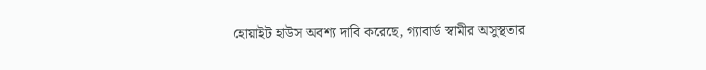হোয়াইট হাউস অবশ্য দাবি করেছে, গ্যাবার্ড স্বামীর অসুস্থতার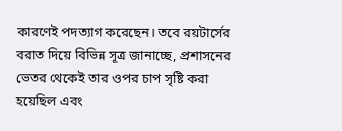কারণেই পদত্যাগ করেছেন। তবে রয়টার্সের বরাত দিয়ে বিভিন্ন সূত্র জানাচ্ছে, প্রশাসনের ভেতর থেকেই তার ওপর চাপ সৃষ্টি করা হয়েছিল এবং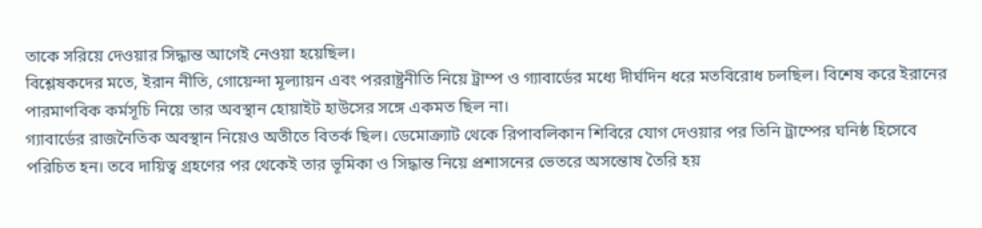তাকে সরিয়ে দেওয়ার সিদ্ধান্ত আগেই নেওয়া হয়েছিল।
বিশ্লেষকদের মতে, ইরান নীতি, গোয়েন্দা মূল্যায়ন এবং পররাষ্ট্রনীতি নিয়ে ট্রাম্প ও গ্যাবার্ডের মধ্যে দীর্ঘদিন ধরে মতবিরোধ চলছিল। বিশেষ করে ইরানের পারমাণবিক কর্মসূচি নিয়ে তার অবস্থান হোয়াইট হাউসের সঙ্গে একমত ছিল না।
গ্যাবার্ডের রাজনৈতিক অবস্থান নিয়েও অতীতে বিতর্ক ছিল। ডেমোক্র্যাট থেকে রিপাবলিকান শিবিরে যোগ দেওয়ার পর তিনি ট্রাম্পের ঘনিষ্ঠ হিসেবে পরিচিত হন। তবে দায়িত্ব গ্রহণের পর থেকেই তার ভূমিকা ও সিদ্ধান্ত নিয়ে প্রশাসনের ভেতরে অসন্তোষ তৈরি হয়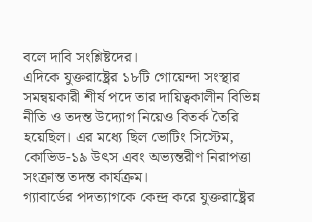বলে দাবি সংশ্লিষ্টদের।
এদিকে যুক্তরাষ্ট্রের ১৮টি গোয়েন্দা সংস্থার সমন্বয়কারী শীর্ষ পদে তার দায়িত্বকালীন বিভিন্ন নীতি ও তদন্ত উদ্যোগ নিয়েও বিতর্ক তৈরি হয়েছিল। এর মধ্যে ছিল ভোটিং সিস্টেম, কোভিড-১৯ উৎস এবং অভ্যন্তরীণ নিরাপত্তা সংক্রান্ত তদন্ত কার্যক্রম।
গ্যাবার্ডের পদত্যাগকে কেন্দ্র করে যুক্তরাষ্ট্রের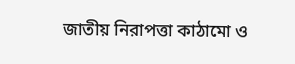জাতীয় নিরাপত্তা কাঠামো ও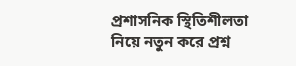প্রশাসনিক স্থিতিশীলতা নিয়ে নতুন করে প্রশ্ন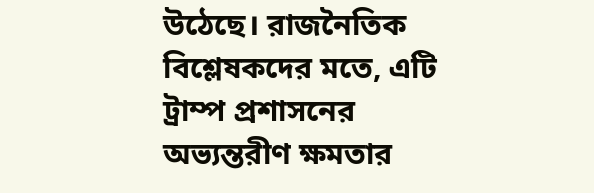উঠেছে। রাজনৈতিক বিশ্লেষকদের মতে, এটি ট্রাম্প প্রশাসনের অভ্যন্তরীণ ক্ষমতার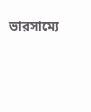ভারসাম্যে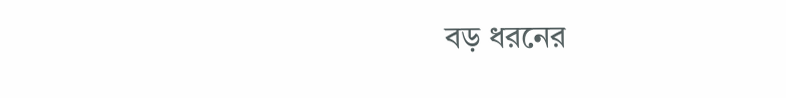বড় ধরনের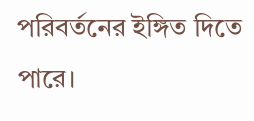পরিবর্তনের ইঙ্গিত দিতে পারে।